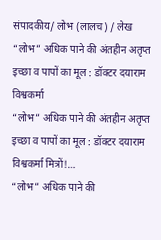संपादकीय/ लोभ (लालच) / लेख
“लोभ” अधिक पाने की अंतहीन अतृप्त इच्छा व पापों का मूल : डॉक्टर दयाराम विश्वकर्मा
“लोभ” अधिक पाने की अंतहीन अतृप्त इच्छा व पापों का मूल : डॉक्टर दयाराम विश्वकर्मा मित्रों!…
“लोभ” अधिक पाने की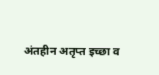अंतहीन अतृप्त इच्छा व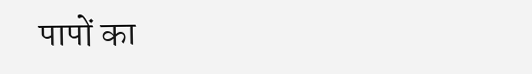पापों का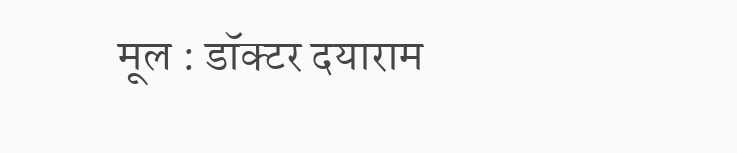मूल : डॉक्टर दयाराम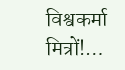विश्वकर्मा मित्रों!…